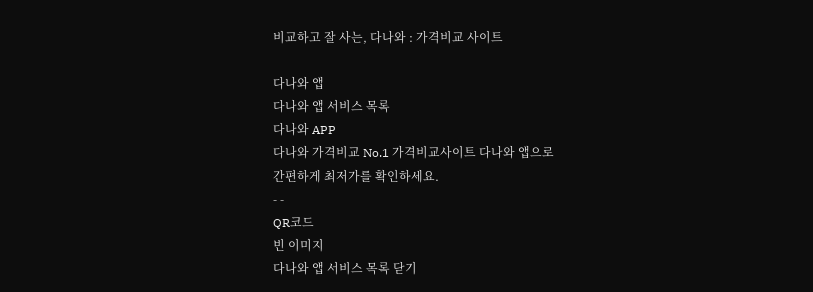비교하고 잘 사는, 다나와 : 가격비교 사이트

다나와 앱
다나와 앱 서비스 목록
다나와 APP
다나와 가격비교 No.1 가격비교사이트 다나와 앱으로
간편하게 최저가를 확인하세요.
- -
QR코드
빈 이미지
다나와 앱 서비스 목록 닫기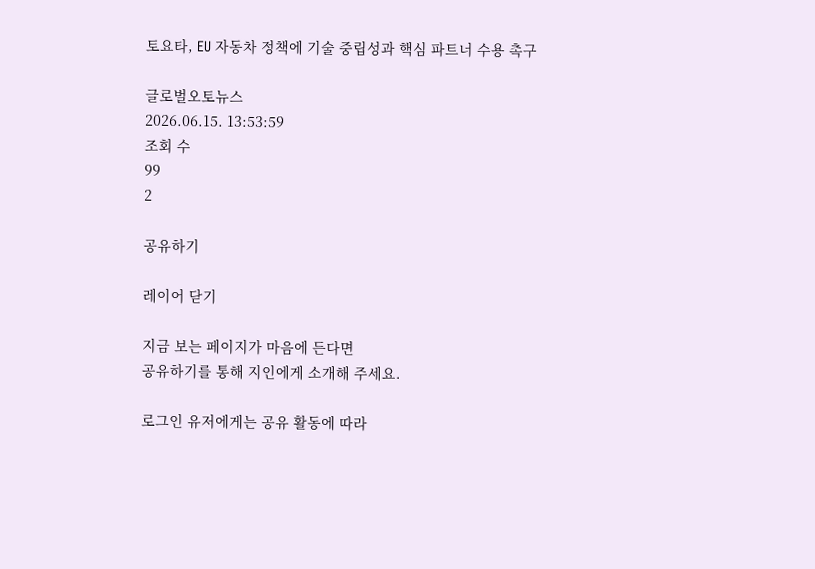토요타, EU 자동차 정책에 기술 중립성과 핵심 파트너 수용 촉구

글로벌오토뉴스
2026.06.15. 13:53:59
조회 수
99
2

공유하기

레이어 닫기

지금 보는 페이지가 마음에 든다면
공유하기를 통해 지인에게 소개해 주세요.

로그인 유저에게는 공유 활동에 따라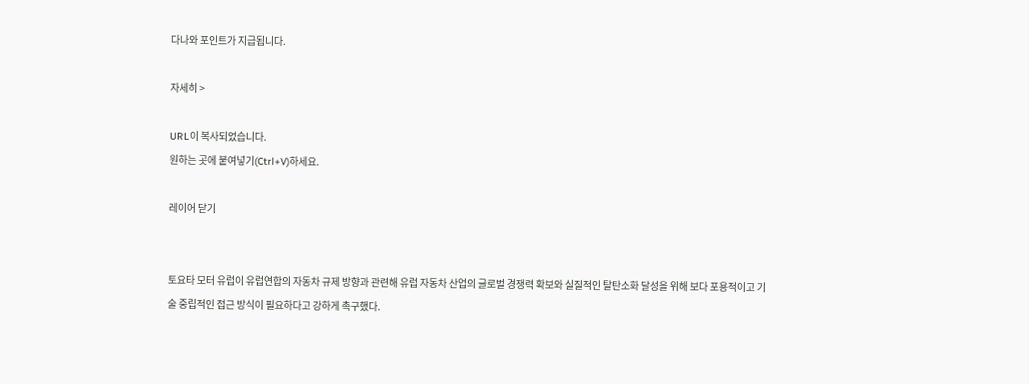다나와 포인트가 지급됩니다.

자세히 >

URL이 복사되었습니다.
원하는 곳에 붙여넣기(Ctrl+V)하세요.

레이어 닫기


토요타 모터 유럽이 유럽연합의 자동차 규제 방향과 관련해 유럽 자동차 산업의 글로벌 경쟁력 확보와 실질적인 탈탄소화 달성을 위해 보다 포용적이고 기술 중립적인 접근 방식이 필요하다고 강하게 촉구했다.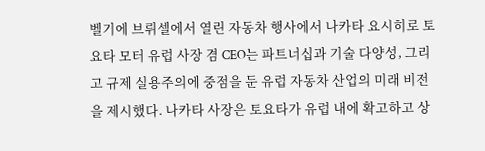벨기에 브뤼셀에서 열린 자동차 행사에서 나카타 요시히로 토요타 모터 유럽 사장 겸 CEO는 파트너십과 기술 다양성, 그리고 규제 실용주의에 중점을 둔 유럽 자동차 산업의 미래 비전을 제시했다. 나카타 사장은 토요타가 유럽 내에 확고하고 상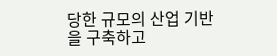당한 규모의 산업 기반을 구축하고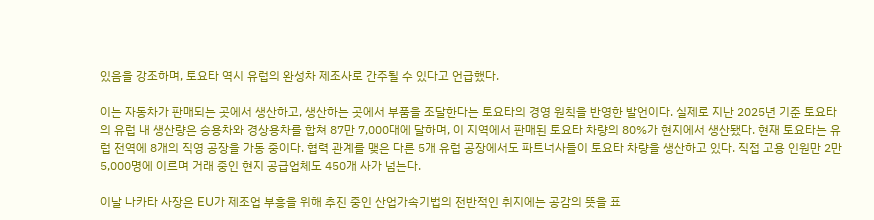있음을 강조하며, 토요타 역시 유럽의 완성차 제조사로 간주될 수 있다고 언급했다.

이는 자동차가 판매되는 곳에서 생산하고, 생산하는 곳에서 부품을 조달한다는 토요타의 경영 원칙을 반영한 발언이다. 실제로 지난 2025년 기준 토요타의 유럽 내 생산량은 승용차와 경상용차를 합쳐 87만 7,000대에 달하며, 이 지역에서 판매된 토요타 차량의 80%가 현지에서 생산됐다. 현재 토요타는 유럽 전역에 8개의 직영 공장을 가동 중이다. 협력 관계를 맺은 다른 5개 유럽 공장에서도 파트너사들이 토요타 차량을 생산하고 있다. 직접 고용 인원만 2만 5,000명에 이르며 거래 중인 현지 공급업체도 450개 사가 넘는다.

이날 나카타 사장은 EU가 제조업 부흥을 위해 추진 중인 산업가속기법의 전반적인 취지에는 공감의 뜻을 표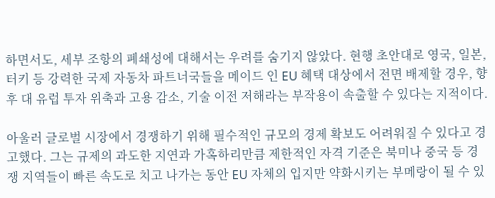하면서도, 세부 조항의 폐쇄성에 대해서는 우려를 숨기지 않았다. 현행 초안대로 영국, 일본, 터키 등 강력한 국제 자동차 파트너국들을 메이드 인 EU 혜택 대상에서 전면 배제할 경우, 향후 대 유럽 투자 위축과 고용 감소, 기술 이전 저해라는 부작용이 속출할 수 있다는 지적이다.

아울러 글로벌 시장에서 경쟁하기 위해 필수적인 규모의 경제 확보도 어려워질 수 있다고 경고했다. 그는 규제의 과도한 지연과 가혹하리만큼 제한적인 자격 기준은 북미나 중국 등 경쟁 지역들이 빠른 속도로 치고 나가는 동안 EU 자체의 입지만 약화시키는 부메랑이 될 수 있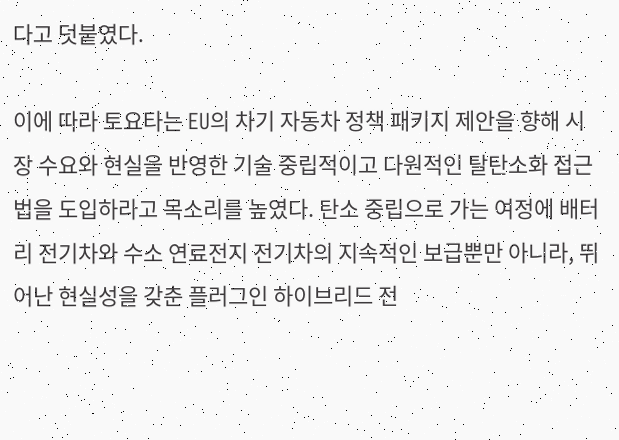다고 덧붙였다.

이에 따라 토요타는 EU의 차기 자동차 정책 패키지 제안을 향해 시장 수요와 현실을 반영한 기술 중립적이고 다원적인 탈탄소화 접근법을 도입하라고 목소리를 높였다. 탄소 중립으로 가는 여정에 배터리 전기차와 수소 연료전지 전기차의 지속적인 보급뿐만 아니라, 뛰어난 현실성을 갖춘 플러그인 하이브리드 전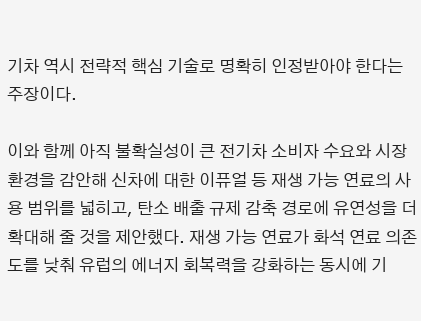기차 역시 전략적 핵심 기술로 명확히 인정받아야 한다는 주장이다.

이와 함께 아직 불확실성이 큰 전기차 소비자 수요와 시장 환경을 감안해 신차에 대한 이퓨얼 등 재생 가능 연료의 사용 범위를 넓히고, 탄소 배출 규제 감축 경로에 유연성을 더 확대해 줄 것을 제안했다. 재생 가능 연료가 화석 연료 의존도를 낮춰 유럽의 에너지 회복력을 강화하는 동시에 기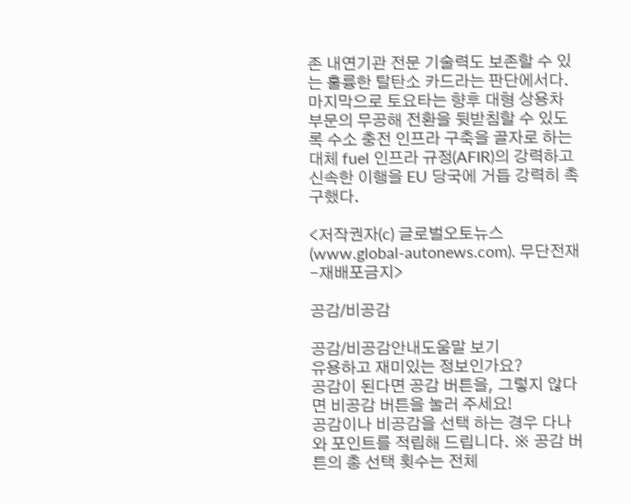존 내연기관 전문 기술력도 보존할 수 있는 훌륭한 탈탄소 카드라는 판단에서다. 마지막으로 토요타는 향후 대형 상용차 부문의 무공해 전환을 뒷받침할 수 있도록 수소 충전 인프라 구축을 골자로 하는 대체 fuel 인프라 규정(AFIR)의 강력하고 신속한 이행을 EU 당국에 거듭 강력히 촉구했다.

<저작권자(c) 글로벌오토뉴스(www.global-autonews.com). 무단전재-재배포금지>

공감/비공감

공감/비공감안내도움말 보기
유용하고 재미있는 정보인가요?
공감이 된다면 공감 버튼을, 그렇지 않다면 비공감 버튼을 눌러 주세요!
공감이나 비공감을 선택 하는 경우 다나와 포인트를 적립해 드립니다. ※ 공감 버튼의 총 선택 횟수는 전체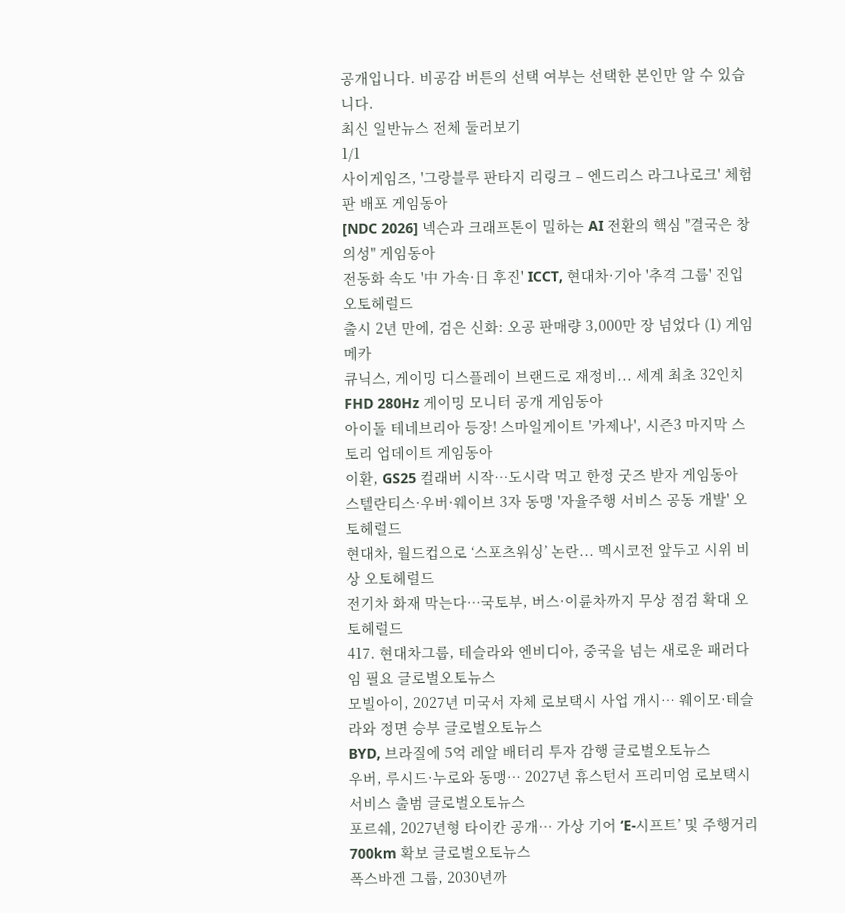공개입니다. 비공감 버튼의 선택 여부는 선택한 본인만 알 수 있습니다.
최신 일반뉴스 전체 둘러보기
1/1
사이게임즈, '그랑블루 판타지 리링크 – 엔드리스 라그나로크' 체험판 배포 게임동아
[NDC 2026] 넥슨과 크래프톤이 밀하는 AI 전환의 핵심 "결국은 창의성" 게임동아
전동화 속도 '中 가속·日 후진' ICCT, 현대차·기아 '추격 그룹' 진입 오토헤럴드
출시 2년 만에, 검은 신화: 오공 판매량 3,000만 장 넘었다 (1) 게임메카
큐닉스, 게이밍 디스플레이 브랜드로 재정비... 세계 최초 32인치 FHD 280Hz 게이밍 모니터 공개 게임동아
아이돌 테네브리아 등장! 스마일게이트 '카제나', 시즌3 마지막 스토리 업데이트 게임동아
이환, GS25 컬래버 시작…도시락 먹고 한정 굿즈 받자 게임동아
스텔란티스·우버·웨이브 3자 동맹 '자율주행 서비스 공동 개발' 오토헤럴드
현대차, 월드컵으로 ‘스포츠워싱’ 논란... 멕시코전 앞두고 시위 비상 오토헤럴드
전기차 화재 막는다…국토부, 버스·이륜차까지 무상 점검 확대 오토헤럴드
417. 현대차그룹, 테슬라와 엔비디아, 중국을 넘는 새로운 패러다임 필요 글로벌오토뉴스
모빌아이, 2027년 미국서 자체 로보택시 사업 개시… 웨이모·테슬라와 정면 승부 글로벌오토뉴스
BYD, 브라질에 5억 레알 배터리 투자 감행 글로벌오토뉴스
우버, 루시드·누로와 동맹… 2027년 휴스턴서 프리미엄 로보택시 서비스 출범 글로벌오토뉴스
포르쉐, 2027년형 타이칸 공개… 가상 기어 ‘E-시프트’ 및 주행거리 700km 확보 글로벌오토뉴스
폭스바겐 그룹, 2030년까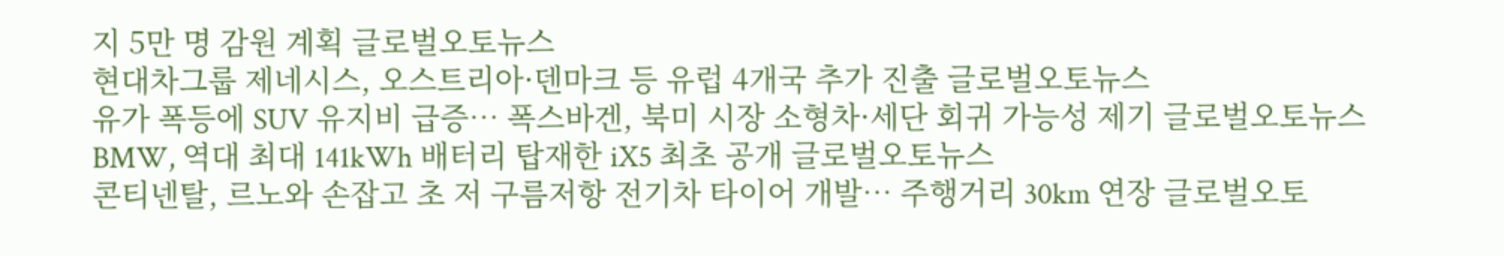지 5만 명 감원 계획 글로벌오토뉴스
현대차그룹 제네시스, 오스트리아·덴마크 등 유럽 4개국 추가 진출 글로벌오토뉴스
유가 폭등에 SUV 유지비 급증… 폭스바겐, 북미 시장 소형차·세단 회귀 가능성 제기 글로벌오토뉴스
BMW, 역대 최대 141kWh 배터리 탑재한 iX5 최초 공개 글로벌오토뉴스
콘티넨탈, 르노와 손잡고 초 저 구름저항 전기차 타이어 개발… 주행거리 30km 연장 글로벌오토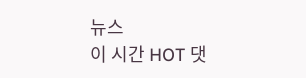뉴스
이 시간 HOT 댓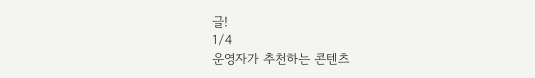글!
1/4
운영자가 추천하는 콘텐츠